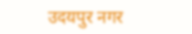उदयपुर नगर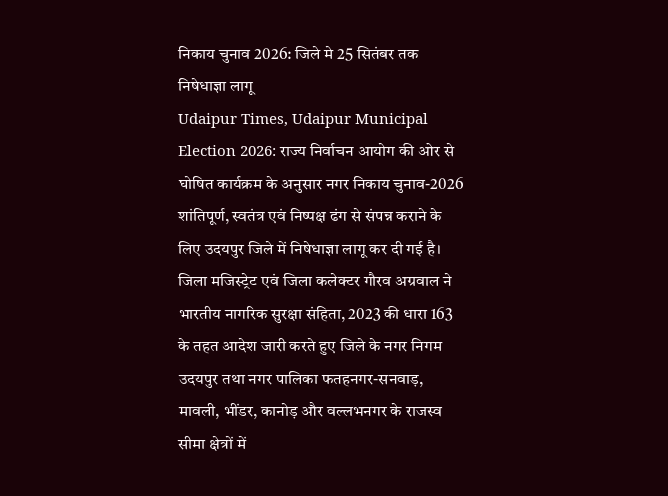निकाय चुनाव 2026: जिले मे 25 सितंबर तक निषेधाज्ञा लागू
Udaipur Times, Udaipur Municipal Election 2026: राज्य निर्वाचन आयोग की ओर से घोषित कार्यक्रम के अनुसार नगर निकाय चुनाव-2026 शांतिपूर्ण, स्वतंत्र एवं निष्पक्ष ढंग से संपन्न कराने के लिए उदयपुर जिले में निषेधाज्ञा लागू कर दी गई है।
जिला मजिस्ट्रेट एवं जिला कलेक्टर गौरव अग्रवाल ने भारतीय नागरिक सुरक्षा संहिता, 2023 की धारा 163 के तहत आदेश जारी करते हुए जिले के नगर निगम उदयपुर तथा नगर पालिका फतहनगर-सनवाड़, मावली, भींडर, कानोड़ और वल्लभनगर के राजस्व सीमा क्षेत्रों में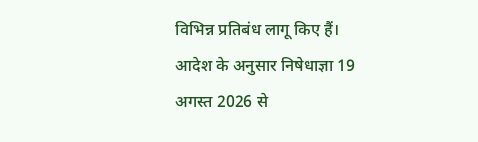विभिन्न प्रतिबंध लागू किए हैं।
आदेश के अनुसार निषेधाज्ञा 19 अगस्त 2026 से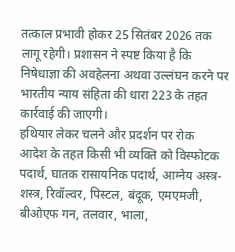तत्काल प्रभावी होकर 25 सितंबर 2026 तक लागू रहेगी। प्रशासन ने स्पष्ट किया है कि निषेधाज्ञा की अवहेलना अथवा उल्लंघन करने पर भारतीय न्याय संहिता की धारा 223 के तहत कार्रवाई की जाएगी।
हथियार लेकर चलने और प्रदर्शन पर रोक
आदेश के तहत किसी भी व्यक्ति को विस्फोटक पदार्थ, घातक रासायनिक पदार्थ, आग्नेय अस्त्र-शस्त्र, रिवॉल्वर, पिस्टल, बंदूक, एमएमजी, बीओएफ गन, तलवार, भाला,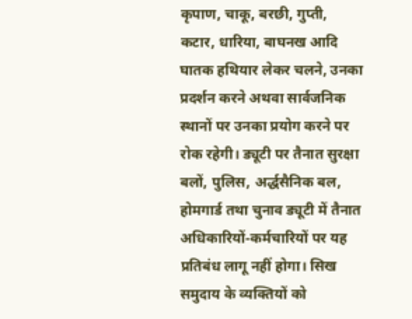कृपाण, चाकू, बरछी, गुप्ती, कटार, धारिया, बाघनख आदि घातक हथियार लेकर चलने, उनका प्रदर्शन करने अथवा सार्वजनिक स्थानों पर उनका प्रयोग करने पर रोक रहेगी। ड्यूटी पर तैनात सुरक्षा बलों, पुलिस, अर्द्धसैनिक बल, होमगार्ड तथा चुनाव ड्यूटी में तैनात अधिकारियों-कर्मचारियों पर यह प्रतिबंध लागू नहीं होगा। सिख समुदाय के व्यक्तियों को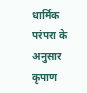धार्मिक परंपरा के अनुसार कृपाण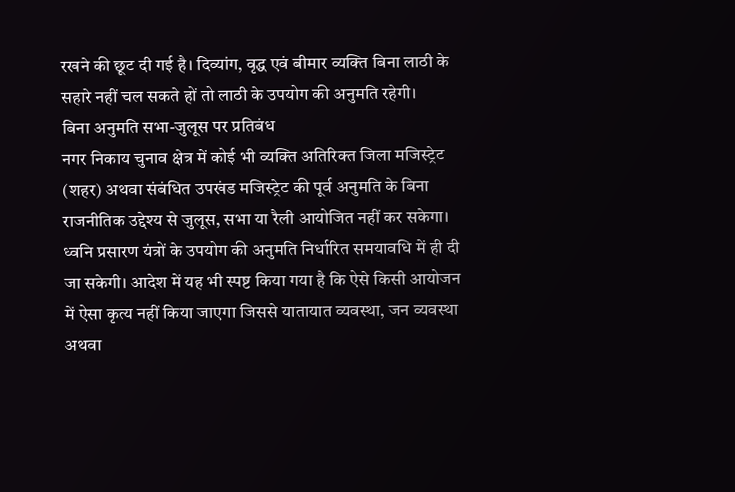रखने की छूट दी गई है। दिव्यांग, वृद्ध एवं बीमार व्यक्ति बिना लाठी के सहारे नहीं चल सकते हों तो लाठी के उपयोग की अनुमति रहेगी।
बिना अनुमति सभा-जुलूस पर प्रतिबंध
नगर निकाय चुनाव क्षेत्र में कोई भी व्यक्ति अतिरिक्त जिला मजिस्ट्रेट (शहर) अथवा संबंधित उपखंड मजिस्ट्रेट की पूर्व अनुमति के बिना राजनीतिक उद्देश्य से जुलूस, सभा या रैली आयोजित नहीं कर सकेगा। ध्वनि प्रसारण यंत्रों के उपयोग की अनुमति निर्धारित समयावधि में ही दी जा सकेगी। आदेश में यह भी स्पष्ट किया गया है कि ऐसे किसी आयोजन में ऐसा कृत्य नहीं किया जाएगा जिससे यातायात व्यवस्था, जन व्यवस्था अथवा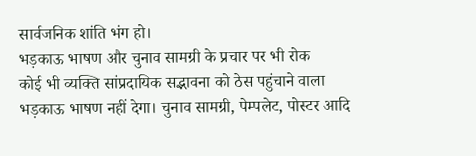सार्वजनिक शांति भंग हो।
भड़काऊ भाषण और चुनाव सामग्री के प्रचार पर भी रोक
कोई भी व्यक्ति सांप्रदायिक सद्भावना को ठेस पहुंचाने वाला भड़काऊ भाषण नहीं देगा। चुनाव सामग्री, पेम्पलेट, पोस्टर आदि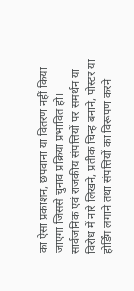का ऐसा प्रकाशन, छपवाना या वितरण नहीं किया जाएगा जिससे चुनाव प्रक्रिया प्रभावित हो।
सार्वजनिक एवं राजकीय संपत्तियों पर समर्थन या विरोध में नारे लिखने, प्रतीक चिन्ह बनाने, पोस्टर या होर्डिंग लगाने तथा संपत्तियों का विरूपण करने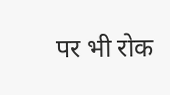पर भी रोक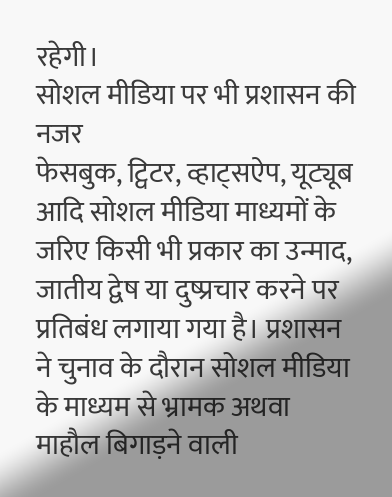रहेगी।
सोशल मीडिया पर भी प्रशासन की नजर
फेसबुक, ट्विटर, व्हाट्सऐप, यूट्यूब आदि सोशल मीडिया माध्यमों के जरिए किसी भी प्रकार का उन्माद, जातीय द्वेष या दुष्प्रचार करने पर प्रतिबंध लगाया गया है। प्रशासन ने चुनाव के दौरान सोशल मीडिया के माध्यम से भ्रामक अथवा माहौल बिगाड़ने वाली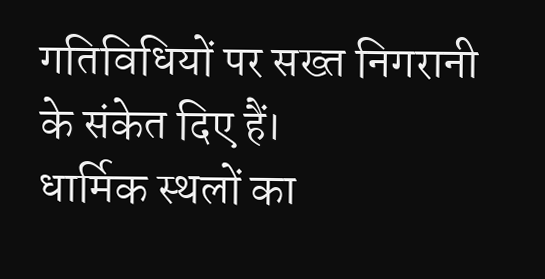गतिविधियों पर सख्त निगरानी के संकेत दिए हैं।
धार्मिक स्थलों का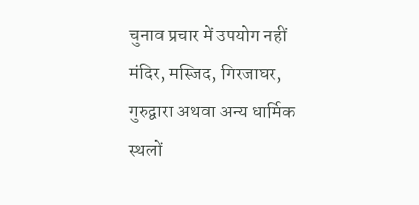चुनाव प्रचार में उपयोग नहीं
मंदिर, मस्जिद, गिरजाघर, गुरुद्वारा अथवा अन्य धार्मिक स्थलों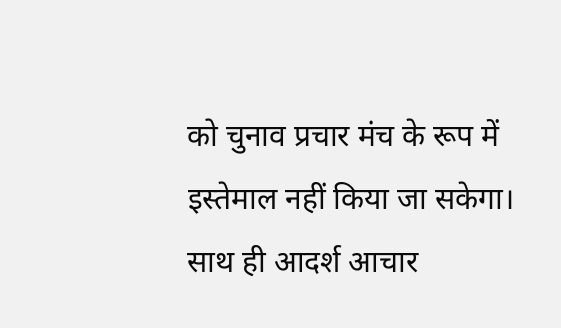को चुनाव प्रचार मंच के रूप में इस्तेमाल नहीं किया जा सकेगा। साथ ही आदर्श आचार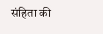संहिता की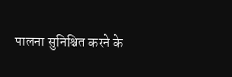पालना सुनिश्चित करने के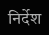निर्देश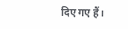दिए गए हैं।